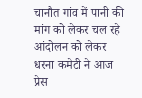चानौत गांव में पानी की मांग को लेकर चल रहे आंदोलन को लेकर धरना कमेटी ने आज प्रेस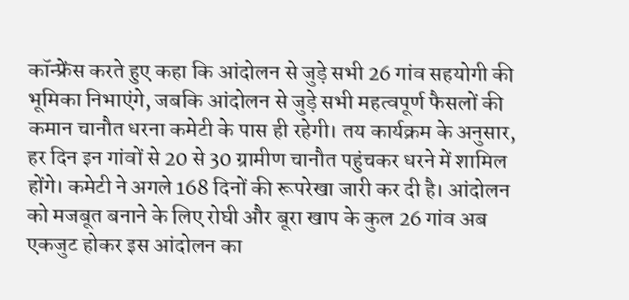कॉन्फ्रेंस करते हुए कहा कि आंदोलन से जुड़े सभी 26 गांव सहयोगी की भूमिका निभाएंगे, जबकि आंदोलन से जुड़े सभी महत्वपूर्ण फैसलों की कमान चानौत धरना कमेटी के पास ही रहेगी। तय कार्यक्रम के अनुसार, हर दिन इन गांवों से 20 से 30 ग्रामीण चानौत पहुंचकर धरने में शामिल होंगे। कमेटी ने अगले 168 दिनों की रूपरेखा जारी कर दी है। आंदोलन को मजबूत बनाने के लिए रोघी और बूरा खाप के कुल 26 गांव अब एकजुट होकर इस आंदोलन का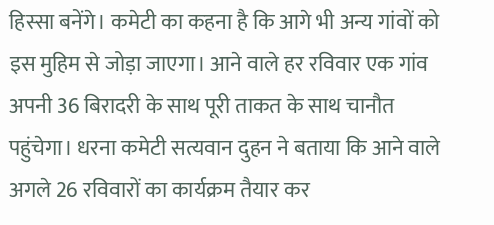हिस्सा बनेंगे। कमेटी का कहना है कि आगे भी अन्य गांवों को इस मुहिम से जोड़ा जाएगा। आने वाले हर रविवार एक गांव अपनी 36 बिरादरी के साथ पूरी ताकत के साथ चानौत पहुंचेगा। धरना कमेटी सत्यवान दुहन ने बताया कि आने वाले अगले 26 रविवारों का कार्यक्रम तैयार कर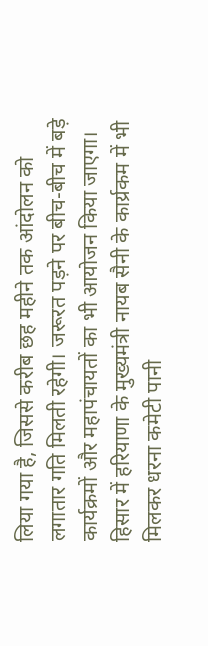लिया गया है, जिससे करीब छह महीने तक आंदोलन को लगातार गति मिलती रहेगी। जरूरत पड़ने पर बीच-बीच में बड़े कार्यक्रमों और महापंचायतों का भी आयोजन किया जाएगा। हिसार में हरियाणा के मुख्यमंत्री नायब सैनी के कार्य्रकम में भी मिलकर धरना कमेटी पानी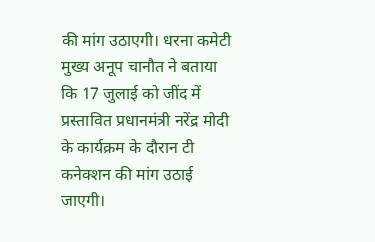की मांग उठाएगी। धरना कमेटी मुख्य अनूप चानौत ने बताया कि 17 जुलाई को जींद में प्रस्तावित प्रधानमंत्री नरेंद्र मोदी के कार्यक्रम के दौरान टी कनेक्शन की मांग उठाई जाएगी।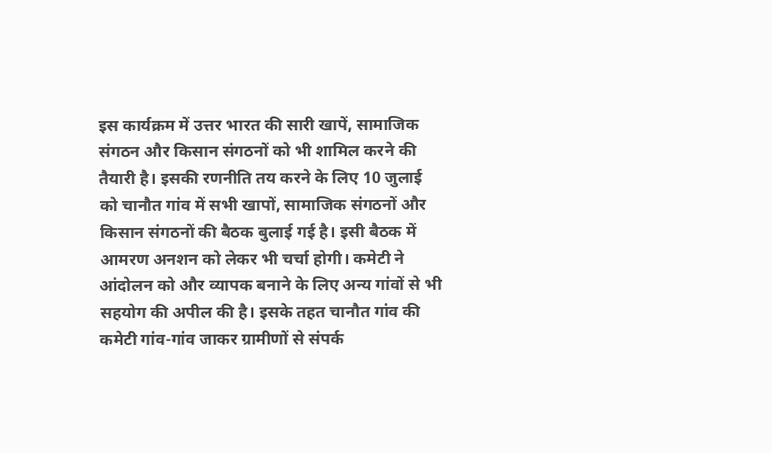इस कार्यक्रम में उत्तर भारत की सारी खापें, सामाजिक संगठन और किसान संगठनों को भी शामिल करने की तैयारी है। इसकी रणनीति तय करने के लिए 10 जुलाई को चानौत गांव में सभी खापों, सामाजिक संगठनों और किसान संगठनों की बैठक बुलाई गई है। इसी बैठक में आमरण अनशन को लेकर भी चर्चा होगी। कमेटी ने आंदोलन को और व्यापक बनाने के लिए अन्य गांवों से भी सहयोग की अपील की है। इसके तहत चानौत गांव की कमेटी गांव-गांव जाकर ग्रामीणों से संपर्क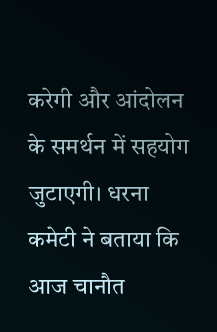करेगी और आंदोलन के समर्थन में सहयोग जुटाएगी। धरना कमेटी ने बताया कि आज चानौत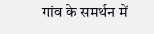गांव के समर्थन में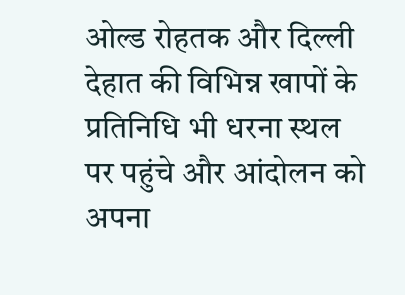ओल्ड रोहतक और दिल्ली देहात की विभिन्न खापों के प्रतिनिधि भी धरना स्थल पर पहुंचे और आंदोलन को अपना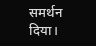समर्थन दिया।